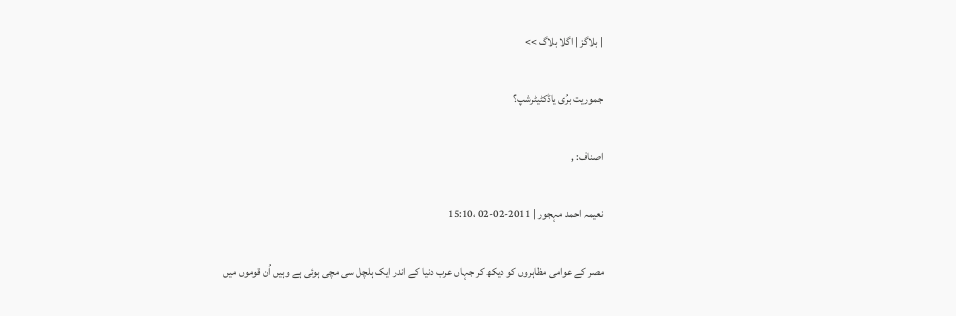| بلاگز | اگلا بلاگ >>

جموریت برُی یاڈکٹیٹرشپ؟

اصناف: ,

نعیمہ احمد مہجور | 2011-02-02 ،15:10

مصر کے عوامی مظاہروں کو دیکھ کر جہاں عرب دنیا کے اندر ایک ہلچل سی مچی ہوئی ہے وہیں اُن قوموں میں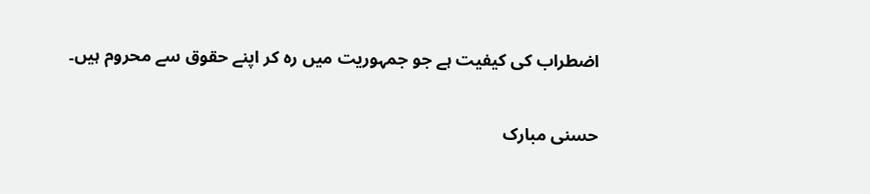اضطراب کی کیفیت ہے جو جمہوریت میں رہ کر اپنے حقوق سے محروم ہیں۔

حسنی مبارک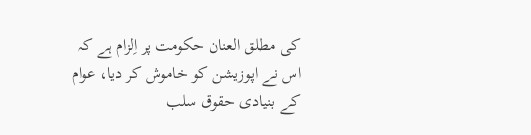کی مطلق العنان حکومت پر اِلزام ہے کہ اس نے اپوزیشن کو خاموش کر دیا، عوام کے بنیادی حقوق سلب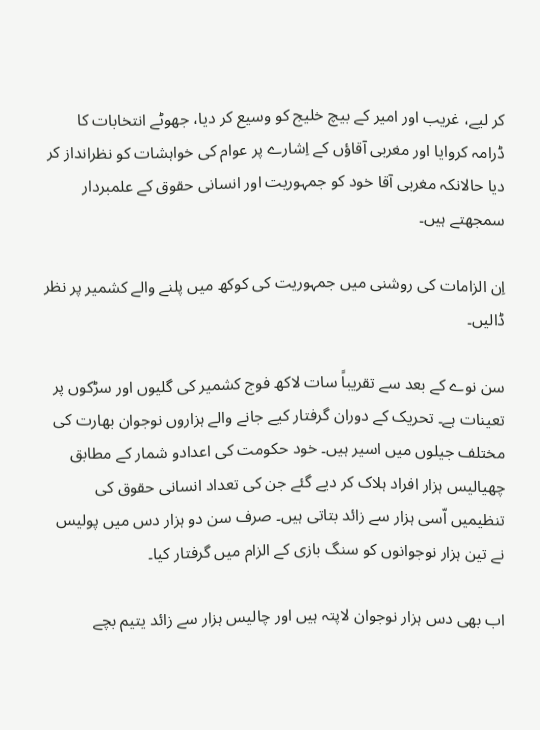کر لیے، غریب اور امیر کے بیچ خلیج کو وسیع کر دیا، جھوٹے انتخابات کا ڈرامہ کروایا اور مغربی آقاؤں کے اِشارے پر عوام کی خواہشات کو نظرانداز کر دیا حالانکہ مغربی آقا خود کو جمہوریت اور انسانی حقوق کے علمبردار سمجھتے ہیں۔

اِن الزامات کی روشنی میں جمہوریت کی کوکھ میں پلنے والے کشمیر پر نظر ڈالیں۔

سن نوے کے بعد سے تقریباً سات لاکھ فوج کشمیر کی گلیوں اور سڑکوں پر تعینات ہے۔ تحریک کے دوران گرفتار کیے جانے والے ہزاروں نوجوان بھارت کی مختلف جیلوں میں اسیر ہیں۔ خود حکومت کی اعدادو شمار کے مطابق چھیالیس ہزار افراد ہلاک کر دیے گئے جن کی تعداد انسانی حقوق کی تنظیمیں اّسی ہزار سے زائد بتاتی ہیں۔ صرف سن دو ہزار دس میں پولیس نے تین ہزار نوجوانوں کو سنگ بازی کے الزام میں گرفتار کیا۔

اب بھی دس ہزار نوجوان لاپتہ ہیں اور چالیس ہزار سے زائد یتیم بچے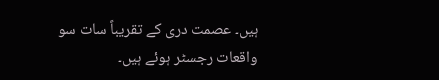ہیں۔ عصمت دری کے تقریباً سات سو واقعات رجسٹر ہوئے ہیں۔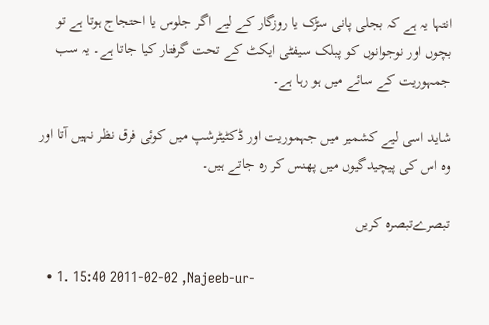انتہا یہ ہے کہ بجلی پانی سڑک یا روزگار کے لیے اگر جلوس یا احتجاج ہوتا ہے تو بچوں اور نوجوانوں کو پبلک سیفٹی ایکٹ کے تحت گرفتار کیا جاتا ہے۔ یہ سب جمہوریت کے سائے میں ہو رہا ہے۔

شاید اسی لیے کشمیر میں جہموریت اور ڈکٹیٹرشپ میں کوئی فرق نظر نہیں آتا اور وہ اس کی پیچیدگیوں میں پھنس کر رہ جاتے ہیں۔

تبصرےتبصرہ کریں

  • 1. 15:40 2011-02-02 ,Najeeb-ur-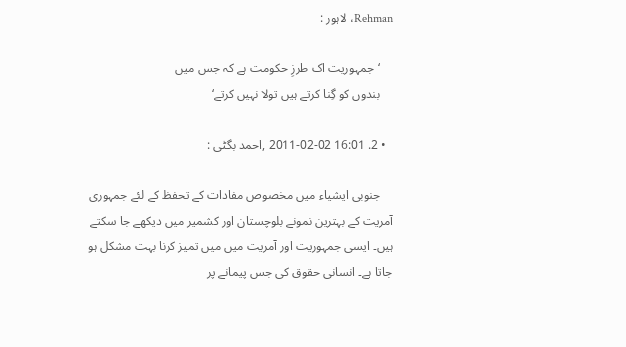Rehman، لاہور :

    ‘جمہوریت اک طرزِ حکومت ہے کہ جس میں
    بندوں کو گِنا کرتے ہیں تولا نہیں کرتے‘

  • 2. 16:01 2011-02-02 ,احمد بگٹی :

    جنوبی ایشیاء میں مخصوص مفادات کے تحفظ کے لئے جمہوری آمریت کے بہترین نمونے بلوچستان اور کشمیر میں دیکھے جا سکتے ہیں۔ ایسی جمہوریت اور آمریت میں میں تمیز کرنا بہت مشکل ہو جاتا ہے۔ انسانی حقوق کی جس پیمانے پر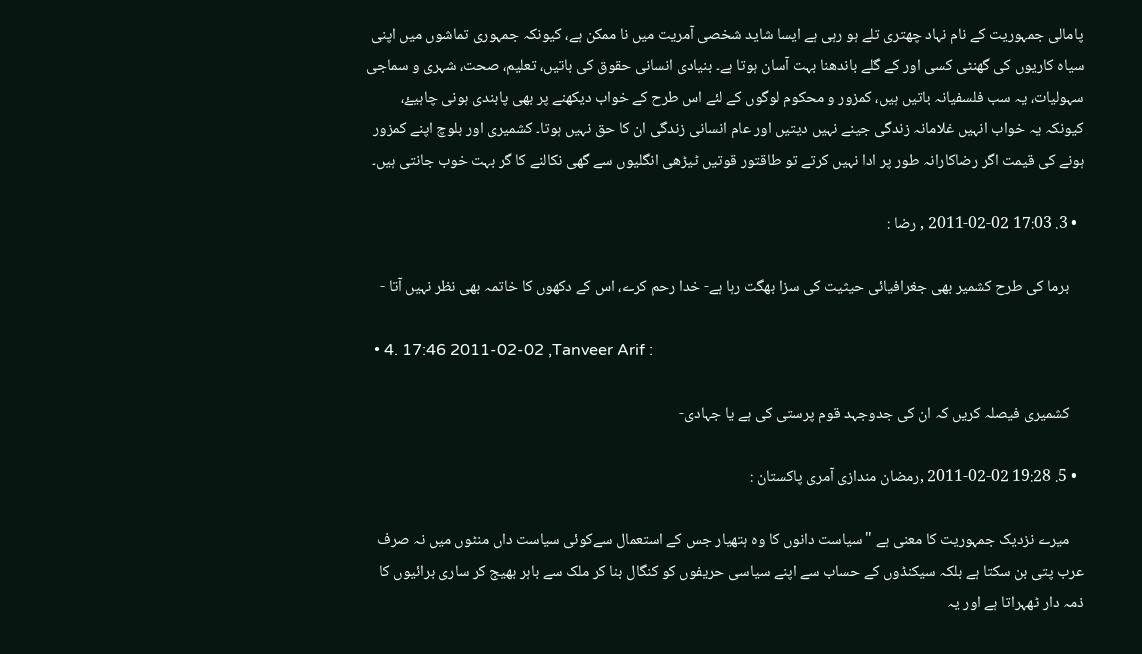پامالی جمہوریت کے نام نہاد چھتری تلے ہو رہی ہے ایسا شاید شخصی آمریت میں نا ممکن ہے، کیونکہ جمہوری تماشوں میں اپنی سیاہ کاریوں کی گھنٹی کسی اور کے گلے باندھنا بہت آسان ہوتا ہے۔ بنیادی انسانی حقوق کی باتیں، تعلیم، صحت، شہری و سماجی سہولیات، یہ سب فلسفیانہ باتیں ہیں، کمزور و محکوم لوگوں کے لئے اس طرح کے خواب دیکھنے پر بھی پابندی ہونی چاہیۓ، کیونکہ یہ خواب انہیں غلامانہ زندگی جینے نہیں دیتیں اور عام انسانی زندگی ان کا حق نہیں ہوتا۔ کشمیری اور بلوچ اپنے کمزور ہونے کی قیمت اگر رضاکارانہ طور پر ادا نہیں کرتے تو طاقتور قوتیں ٹیڑھی انگلیوں سے گھی نکالنے کا گر بہت خوب جانتی ہیں۔

  • 3. 17:03 2011-02-02 , رضا :

    برما کی طرح کشمير بھی جغرافيائی حيثيت کی سزا بھگت رہا ہے- خدا رحم کرے، اس کے دکھوں کا خاتمہ بھی نظر نہيں آتا -

  • 4. 17:46 2011-02-02 ,Tanveer Arif :

    کشمیری فیصلہ کریں کہ ان کی جدوجہد قوم پرستی کی ہے یا جہادی-

  • 5. 19:28 2011-02-02 ,رمضان مندازی آمری پاکستان :

    میرے نزدیک جمہوریت کا معنی ہے "سیاست دانوں کا وہ ہتھیار جس کے استعمال سےکوئی سیاست داں منٹوں میں نہ صرف عرب پتی بن سکتا ہے بلکہ سیکنڈوں کے حساب سے اپنے سیاسی حریفوں کو کنگال بنا کر ملک سے باہر بھیج کر ساری برائیوں کا ذمہ دار ٹھہراتا ہے اور یہ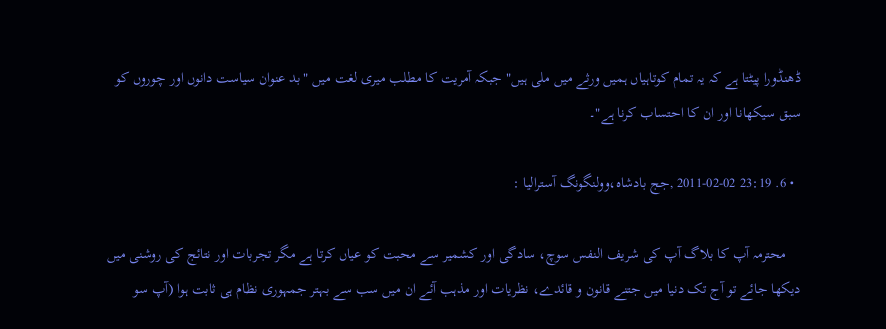ڈھنڈورا پیٹتا ہے کہ یہ تمام کوتاہیاں ہمیں ورثے میں ملی ہیں" جبکہ آمریت کا مطلب میری لغت میں "بد عنوان سیاست دانوں اور چوروں کو سبق سیکھانا اور ان کا احتساب کرنا ہے"۔

  • 6. 23:19 2011-02-02 ,جج بادشاہ،وولنگونگ آستراليا :

    محترمہ آپ کا بلاگ آپ کی شريف النفس سوچ، سادگی اور کشمير سے محبت کو عياں کرتا ہے مگر تجربات اور نتائج کی روشنی ميں ديکھا جائے تو آج تک دنيا ميں جتنے قانون و قائدے، نظريات اور مذہب آئے ان ميں سب سے بہتر جمہوری نظام ہی ثابت ہوا (آپ سو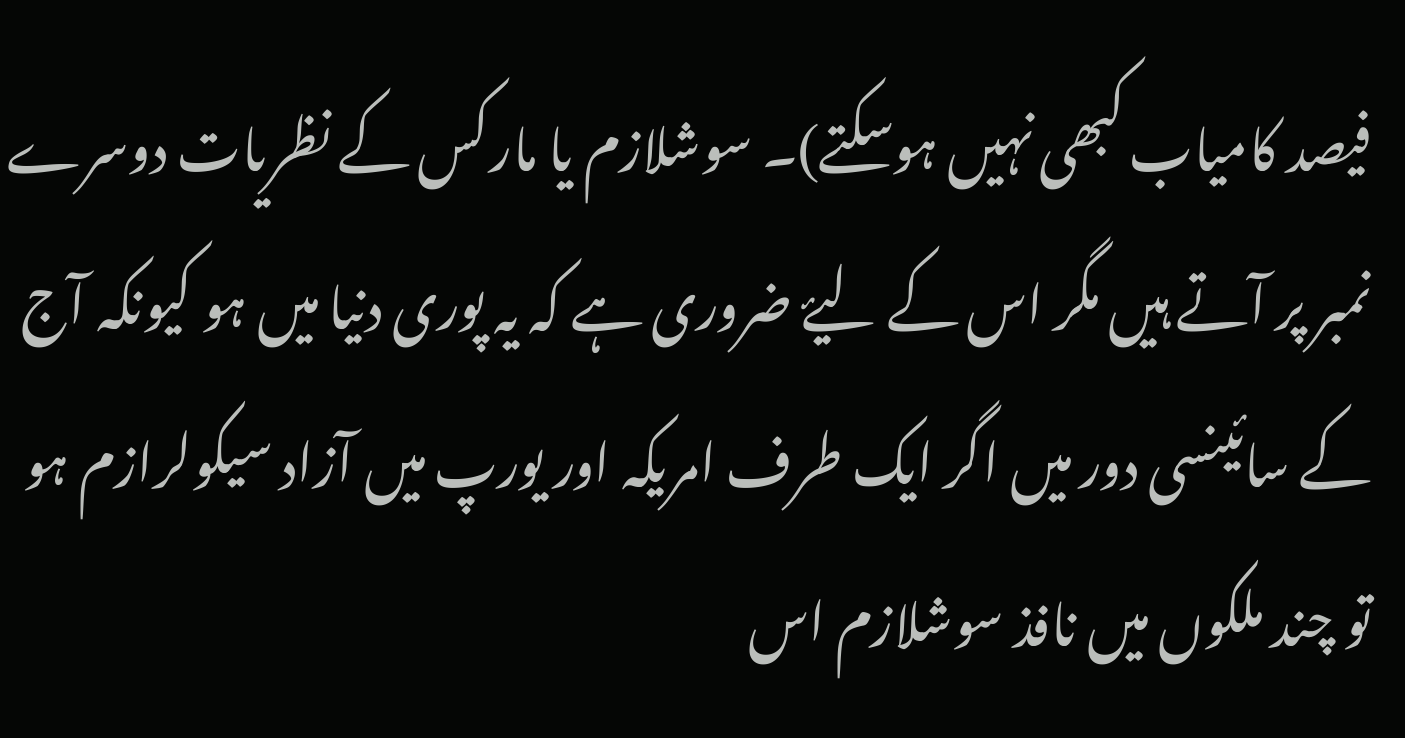فيصد کامياب کبھی نہيں ہوسکتے)۔ سوشلازم يا مارکس کے نظريات دوسرے نمبر پر آتے ہيں مگر اس کے ليۓ ضروری ہے کہ يہ پوری دنيا ميں ہو کيونکہ آج کے سائينسی دور ميں اگر ايک طرف امريکہ اور يورپ ميں آزاد سيکولرازم ہو تو چند ملکوں ميں نافذ سوشلازم اس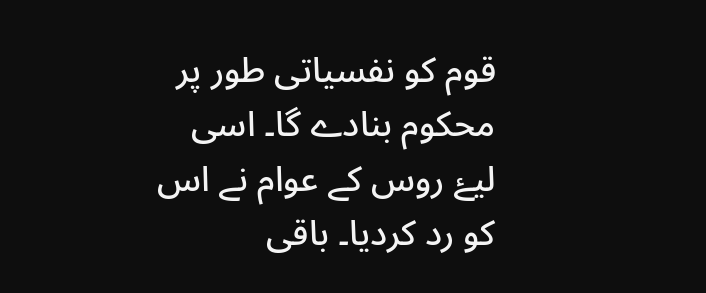قوم کو نفسياتی طور پر محکوم بنادے گا۔ اسی ليۓ روس کے عوام نے اس کو رد کرديا۔ باقی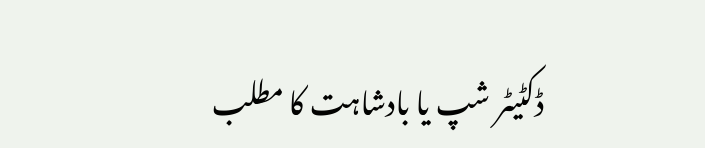ڈکٹيٹر شپ يا بادشاہت کا مطلب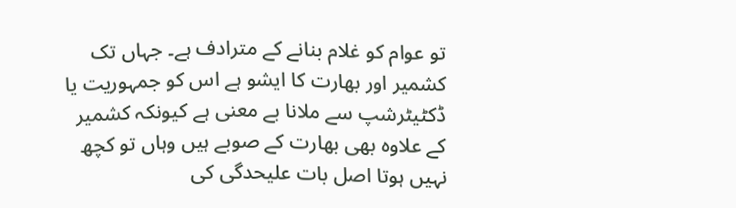تو عوام کو غلام بنانے کے مترادف ہے۔ جہاں تک کشمير اور بھارت کا ايشو ہے اس کو جمہوريت يا ڈکٹيٹرشپ سے ملانا بے معنی ہے کيونکہ کشمير کے علاوہ بھی بھارت کے صوبے ہيں وہاں تو کچھ نہيں ہوتا اصل بات عليحدگی کی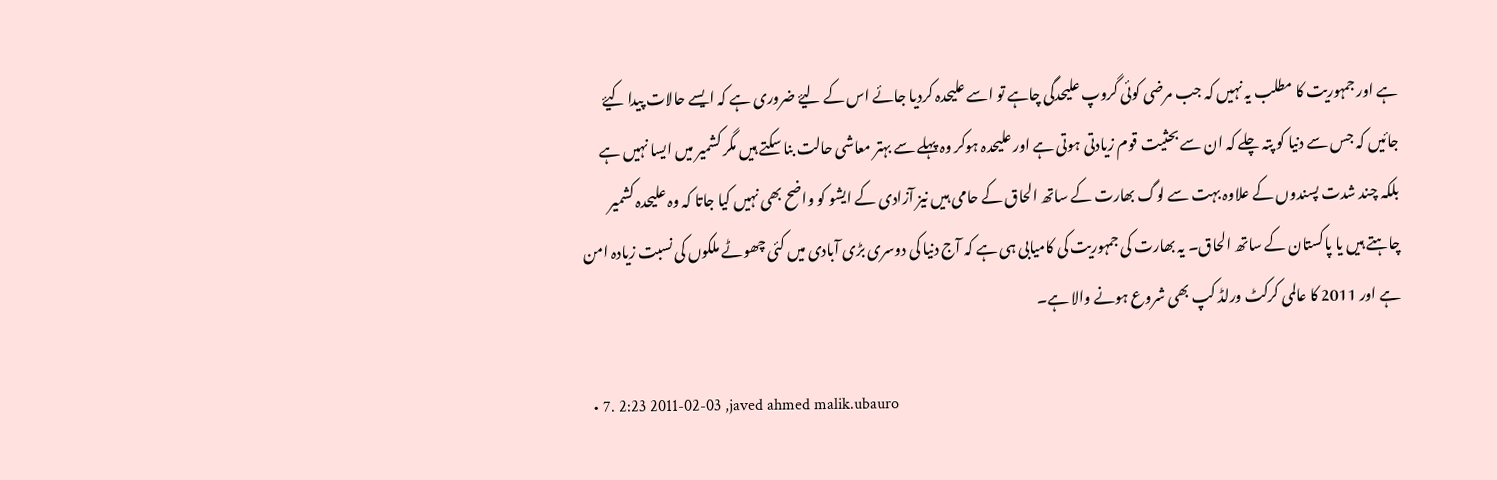ہے اور جمہوريت کا مطلب يہ نہيں کہ جب مرضی کوئی گروپ عليحدگی چاہے تو اسے عليحدہ کرديا جائے اس کے ليۓ ضروری ہے کہ ايسے حالات پيدا کيۓ جائيں کہ جس سے دنيا کو پتہ چلے کہ ان سے بحثيت قوم زيادتی ہوتی ہے اور عليحدہ ہوکر وہ پہلے سے بہتر معاشی حالت بنا سکتے ہيں مگر کشمير ميں ايسا نہيں ہے بلکہ چند شدت پسندوں کے علاوہ بہت سے لوگ بھارت کے ساتھ الحاق کے حامی ہيں نيز آزادی کے ايشو کو واضح بھی نہيں کيا جاتا کہ وہ عليحدہ کشمير چاہتے ہيں يا پاکستان کے ساتھ الحاق۔ يہ بھارت کی جمہوريت کی کاميابی ہی ہے کہ آج دنيا کی دوسری بڑی آبادی ميں کئی چھوٹے ملکوں کی نسبت زيادہ امن ہے اور 2011 کا عالمی کرکٹ ورلڈ کپ بھی شروع ہونے والا ہے۔

  • 7. 2:23 2011-02-03 ,javed ahmed malik.ubauro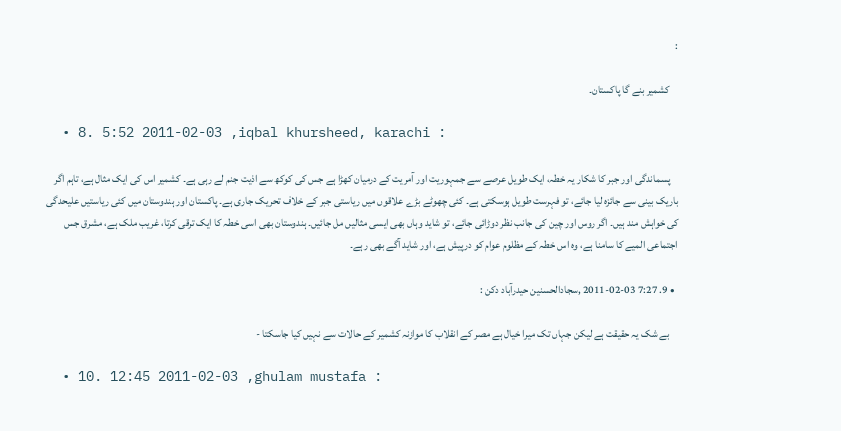:

    کشمیر بنے گا پاکستان۔

  • 8. 5:52 2011-02-03 ,iqbal khursheed, karachi :

    پسماندگی اور جبر کا شکار یہ خطہ، ایک طویل عرصے سے جمہوریت اور آمریت کے درمیان کھڑا ہے جس کی کوکھ سے اذیت جنم لے رہی ہے۔ کشمیر اس کی ایک مثال ہے، تاہم اگر باریک بینی سے جائزہ لیا جائے، تو فہرست طویل ہوسکتی ہے۔ کئی چھوٹے بڑے علاقوں میں ریاستی جبر کے خلاف تحریک جاری ہے۔ پاکستان اور ہندوستان میں کئی ریاستیں علیحدگی کی خواہش مند ہیں۔ اگر روس اور چین کی جانب نظر دوڑائی جائے، تو شاید وہاں بھی ایسی مثالیں مل جائیں۔ ہندوستان بھی اسی خطہ کا ایک ترقی کرتا، غریب ملک ہے، مشرق جس اجتماعی المیے کا سامنا ہے، وہ اس خطہ کے مظلوم عوام کو درپیش ہے، اور شاید آگے بھی رہے۔

  • 9. 7:27 2011-02-03 ,سجادالحسنين حيدرآباد دکن :

    بے شک يہ حقيقت ہے ليکن جہاں تک ميرا خيال ہے مصر کے انقلاب کا موازنہ کشمير کے حالات سے نہيں کيا جاسکتا -

  • 10. 12:45 2011-02-03 ,ghulam mustafa :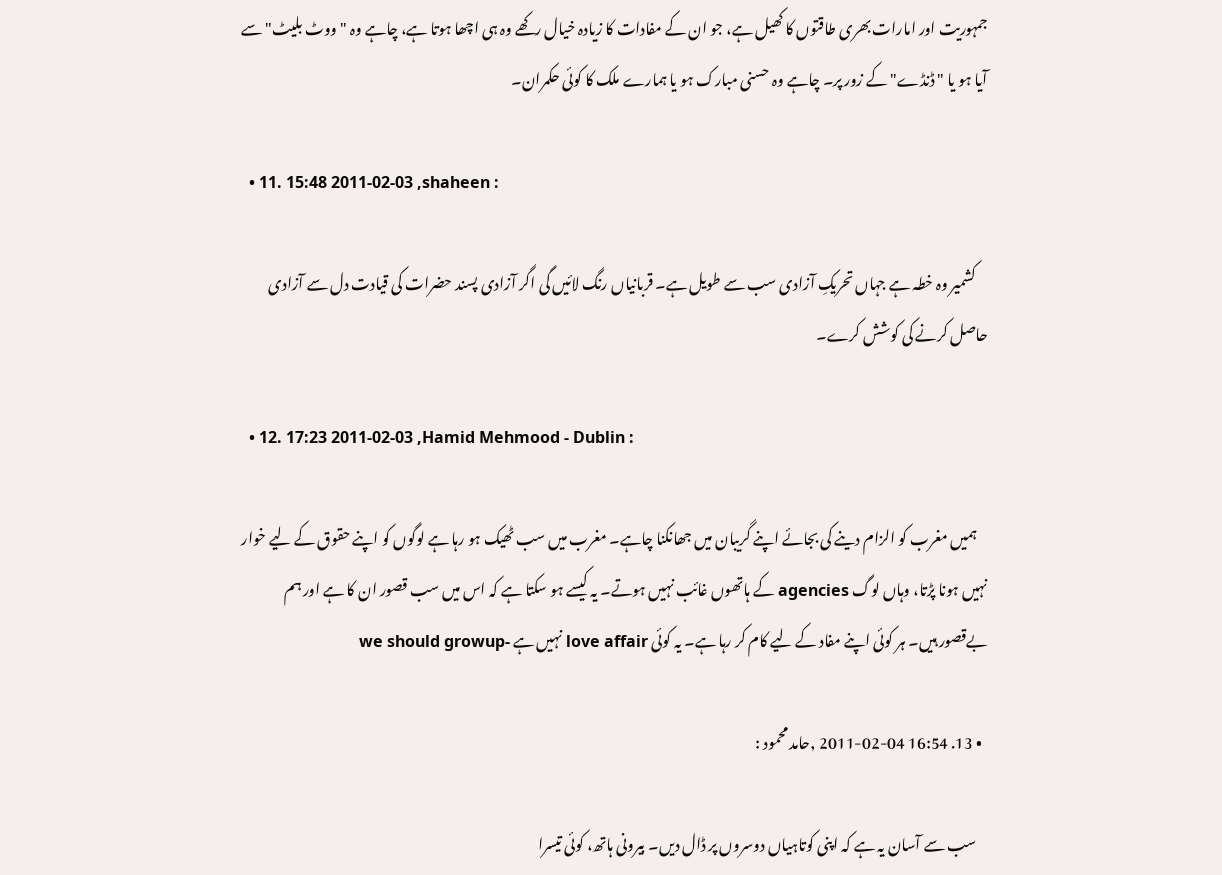جمہوریت اور امارات بھری طاقتوں کا کھیل ہے، جو ان کے مفادات کا زیادہ خیال رکھے وہ ہی اچھا ہوتا ہے، چاہے وہ "ووٹ بلیٹ" سے آیا ہو یا "ڈنڈے" کے زور پر۔ چاہے وہ حسنی مبارک ہو یا ہمارے ملک کا کوئی حکمران۔

  • 11. 15:48 2011-02-03 ,shaheen :

    کشمیر وہ خطہ ہے جہاں تحریکِ آزادی سب سے طویل ہے۔ قربانیاں رنگ لائیں گی اگر آزادی پسند حضرات کی قیادت دل سے آزادی حاصل کرنے کی کوشش کرے۔

  • 12. 17:23 2011-02-03 ,Hamid Mehmood - Dublin :

    ہمیں مغرب کو الزام دینے کی بجائے اپنے گریبان میں جھانکنا چاہے۔ مغرب میں سب ٹھیک ہو رہا ہے لوگوں کو اپنے حقوق کے لیے خوار نہیں ہونا پڑتا، وہاں لوگ agencies کے ہاتھوں غائب نہیں ہوتے۔ یہ کیسے ہو سکتا ہے کہ اس میں سب قصور ان کا ہے اور ہم بےقصور ہیں۔ ہر کوئی اپنے مفاد کے لیے کام کر رہا ہے۔ یہ کوئی love affair نہیں ہے -we should growup

  • 13. 16:54 2011-02-04 ,حامد محمود :

    سب سے آسان یہ ہے کہ اپنی کوتاہیاں دوسروں پر ڈال دیں۔ بیرونی ہاتھ، کوئی تیسرا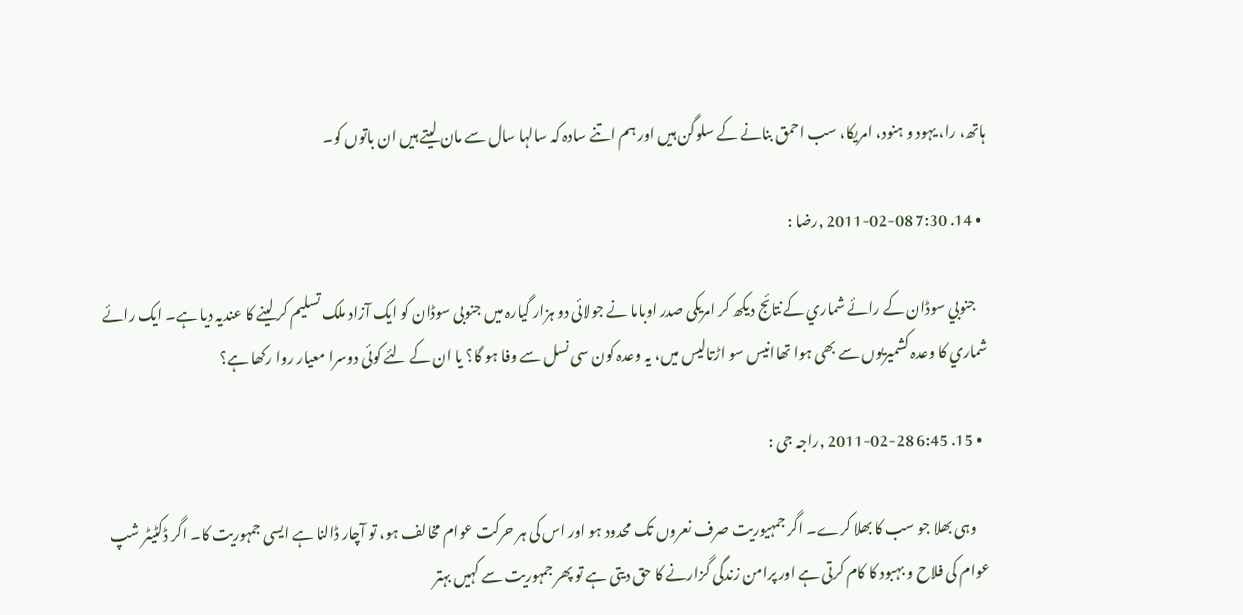ہاتھ، را، یہود و ہنود، امریکا، سب احمق بنانے کے سلوگن ہیں اور ہم اتنے سادہ کہ سالہا سال سے مان لیتے ہیں ان باتوں کو۔

  • 14. 7:30 2011-02-08 ,رضا :

    جنوبي سوڈان کے رائے شماري کےنتائج ديکھ کر امريکی صدر اوباما نے جولائی دو ہزار گیارہ ميں جنوبی سوڈان کو ايک آزاد ملک تسليم کر لينے کا عنديہ ديا ہے۔ ايک رائے شماري کا وعدہ کشميريوں سے بھی ہوا تھاانیس سو اڑتالیس ميں، يہ وعدہ کون سی نسل سے وفا ہو گا؟ يا ان کے لئے کوئی دوسرا معيار روا رکھا ہے؟

  • 15. 6:45 2011-02-28 ,راجہ جی :

    وہی بھلا جو سب کا بھلا کرے۔ اگر جمہیوریت صرف نعروں تک محدود ہو اور اس کی ہر حرکت عوام مخالف ہو، تو آچار ڈالنا ہے ایسی جمہوریت کا۔ اگر ڈکٹیٹر شپ عوام کی فلاح و بہبود کا کام کرتی ہے اور پرامن زندگی گزارنے کا حق دیتی ہے تو پھر جمہوریت سے کہیں بہتر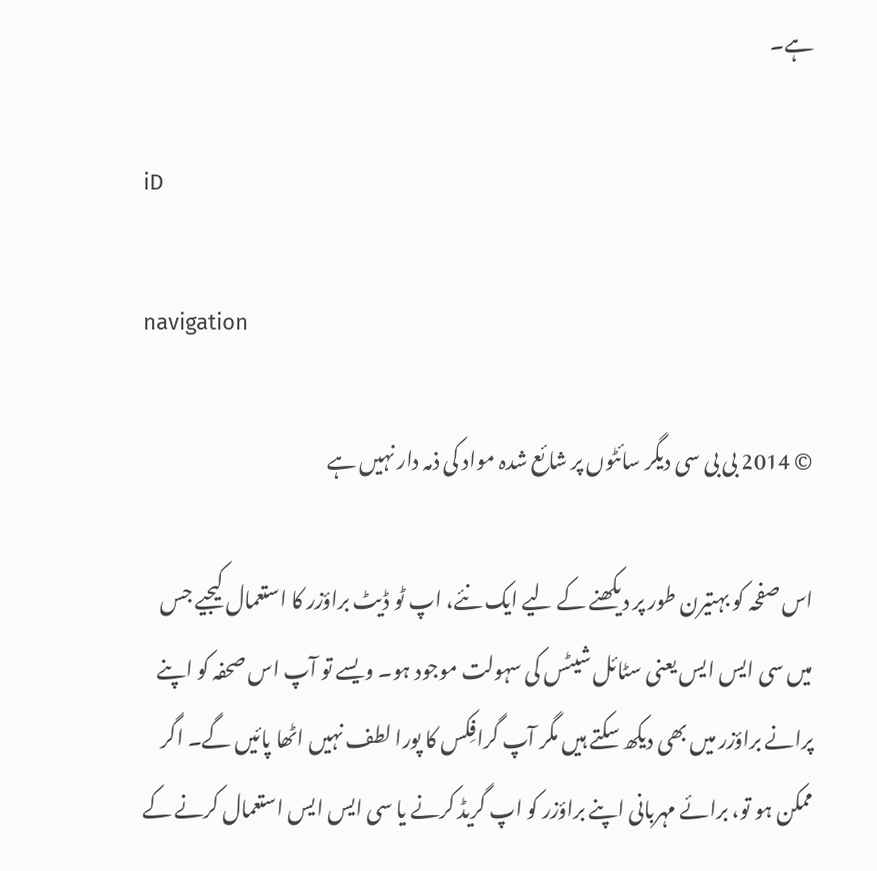ہے۔

iD

navigation

© 2014 بی بی سی دیگر سائٹوں پر شائع شدہ مواد کی ذمہ دار نہیں ہے

اس صفحہ کو بہتیرن طور پر دیکھنے کے لیے ایک نئے، اپ ٹو ڈیٹ براؤزر کا استعمال کیجیے جس میں سی ایس ایس یعنی سٹائل شیٹس کی سہولت موجود ہو۔ ویسے تو آپ اس صحفہ کو اپنے پرانے براؤزر میں بھی دیکھ سکتے ہیں مگر آپ گرافِکس کا پورا لطف نہیں اٹھا پائیں گے۔ اگر ممکن ہو تو، برائے مہربانی اپنے براؤزر کو اپ گریڈ کرنے یا سی ایس ایس استعمال کرنے کے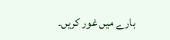بارے میں غور کریں۔